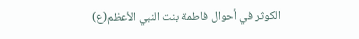الكوثر في أحوال فاطمة بنت النبي الأعظم(ع)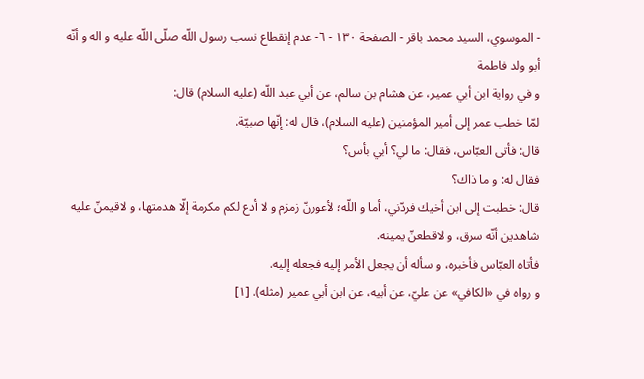- الموسوي، السيد محمد باقر - الصفحة ١٣٠ - ٦- عدم إنقطاع نسب رسول اللّه صلّى اللّه عليه و اله و أنّه أبو ولد فاطمة
و في رواية ابن أبي عمير، عن هشام بن سالم، عن أبي عبد اللّه (عليه السلام) قال:
لمّا خطب عمر إلى أمير المؤمنين (عليه السلام)، قال له: إنّها صبيّة.
قال: فأتى العبّاس، فقال: ما لي؟ أبي بأس؟
فقال له: و ما ذاك؟
قال: خطبت إلى ابن أخيك فردّني، أما و اللّه؛ لأعورنّ زمزم و لا أدع لكم مكرمة إلّا هدمتها، و لاقيمنّ عليه شاهدين أنّه سرق، و لاقطعنّ يمينه.
فأتاه العبّاس فأخبره، و سأله أن يجعل الأمر إليه فجعله إليه.
و رواه في «الكافي» عن عليّ، عن أبيه، عن ابن أبي عمير (مثله). [١]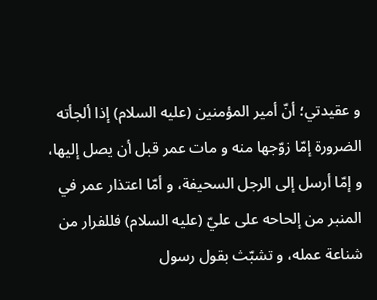و عقيدتي؛ أنّ أمير المؤمنين (عليه السلام) إذا ألجأته الضرورة إمّا زوّجها منه و مات عمر قبل أن يصل إليها، و إمّا أرسل إلى الرجل السحيفة، و أمّا اعتذار عمر في المنبر من إلحاحه على عليّ (عليه السلام) فللفرار من شناعة عمله، و تشبّث بقول رسول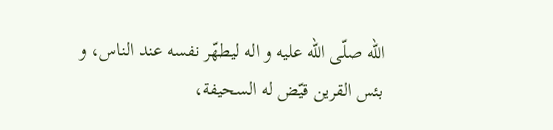اللّه صلّى اللّه عليه و اله ليطهّر نفسه عند الناس، و بئس القرين قيّض له السحيفة،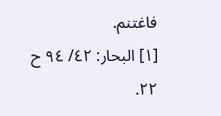فاغتنم.
[١] البحار: ٤٢/ ٩٤ ح ٢٢.